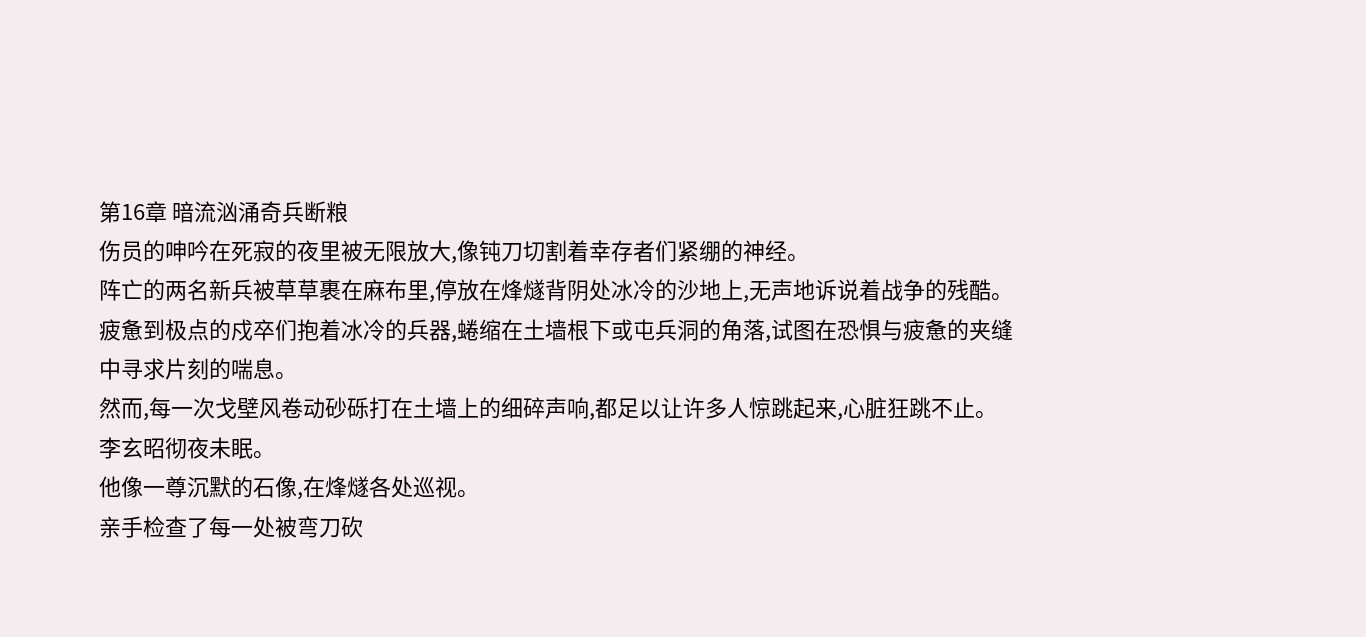第16章 暗流汹涌奇兵断粮
伤员的呻吟在死寂的夜里被无限放大,像钝刀切割着幸存者们紧绷的神经。
阵亡的两名新兵被草草裹在麻布里,停放在烽燧背阴处冰冷的沙地上,无声地诉说着战争的残酷。
疲惫到极点的戍卒们抱着冰冷的兵器,蜷缩在土墙根下或屯兵洞的角落,试图在恐惧与疲惫的夹缝中寻求片刻的喘息。
然而,每一次戈壁风卷动砂砾打在土墙上的细碎声响,都足以让许多人惊跳起来,心脏狂跳不止。
李玄昭彻夜未眠。
他像一尊沉默的石像,在烽燧各处巡视。
亲手检查了每一处被弯刀砍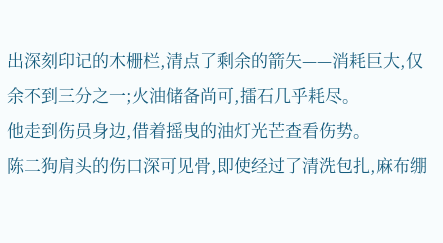出深刻印记的木栅栏,清点了剩余的箭矢——消耗巨大,仅余不到三分之一;火油储备尚可,擂石几乎耗尽。
他走到伤员身边,借着摇曳的油灯光芒查看伤势。
陈二狗肩头的伤口深可见骨,即使经过了清洗包扎,麻布绷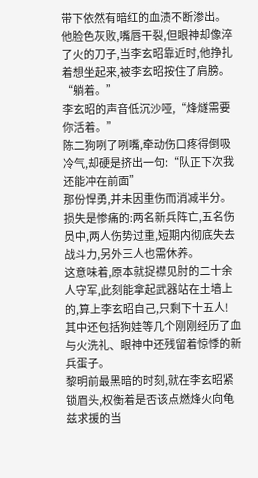带下依然有暗红的血渍不断渗出。
他脸色灰败,嘴唇干裂,但眼神却像淬了火的刀子,当李玄昭靠近时,他挣扎着想坐起来,被李玄昭按住了肩膀。
“躺着。”
李玄昭的声音低沉沙哑,“烽燧需要你活着。”
陈二狗咧了咧嘴,牵动伤口疼得倒吸冷气,却硬是挤出一句:“队正下次我还能冲在前面”
那份悍勇,并未因重伤而消减半分。
损失是惨痛的:两名新兵阵亡,五名伤员中,两人伤势过重,短期内彻底失去战斗力,另外三人也需休养。
这意味着,原本就捉襟见肘的二十余人守军,此刻能拿起武器站在土墙上的,算上李玄昭自己,只剩下十五人!
其中还包括狗娃等几个刚刚经历了血与火洗礼、眼神中还残留着惊悸的新兵蛋子。
黎明前最黑暗的时刻,就在李玄昭紧锁眉头,权衡着是否该点燃烽火向龟兹求援的当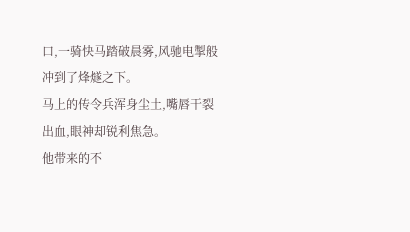口,一骑快马踏破晨雾,风驰电掣般冲到了烽燧之下。
马上的传令兵浑身尘土,嘴唇干裂出血,眼神却锐利焦急。
他带来的不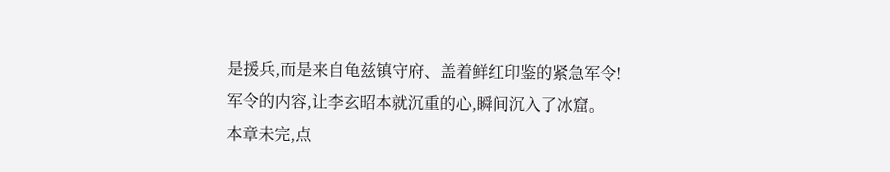是援兵,而是来自龟兹镇守府、盖着鲜红印鉴的紧急军令!
军令的内容,让李玄昭本就沉重的心,瞬间沉入了冰窟。
本章未完,点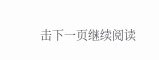击下一页继续阅读